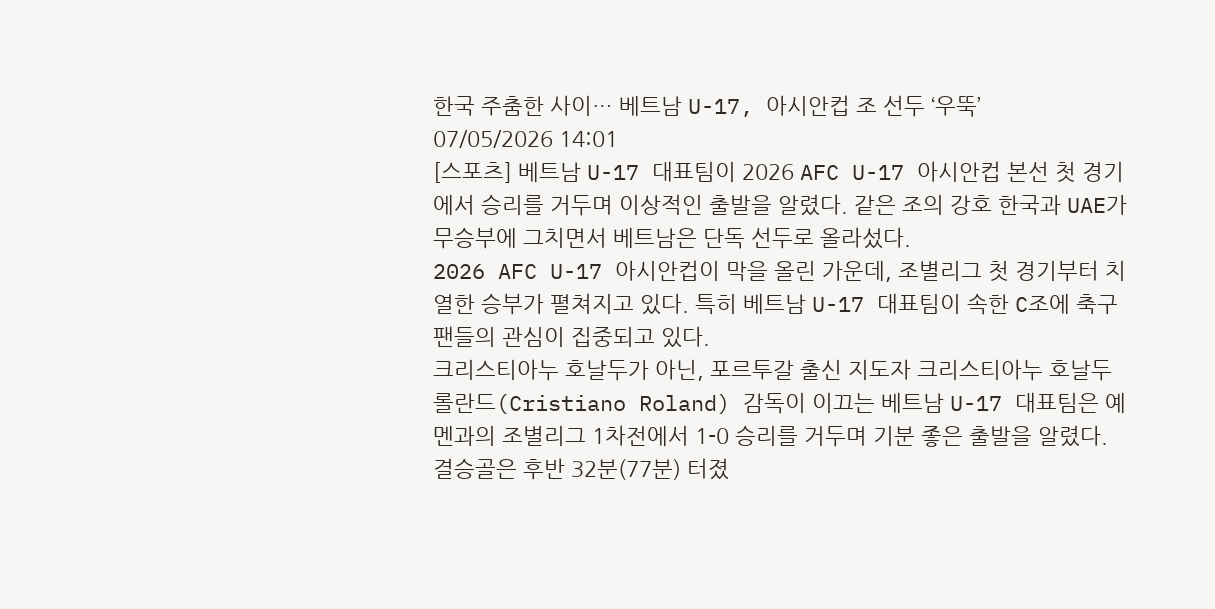한국 주춤한 사이… 베트남 U-17, 아시안컵 조 선두 ‘우뚝’
07/05/2026 14:01
[스포츠] 베트남 U-17 대표팀이 2026 AFC U-17 아시안컵 본선 첫 경기에서 승리를 거두며 이상적인 출발을 알렸다. 같은 조의 강호 한국과 UAE가 무승부에 그치면서 베트남은 단독 선두로 올라섰다.
2026 AFC U-17 아시안컵이 막을 올린 가운데, 조별리그 첫 경기부터 치열한 승부가 펼쳐지고 있다. 특히 베트남 U-17 대표팀이 속한 C조에 축구 팬들의 관심이 집중되고 있다.
크리스티아누 호날두가 아닌, 포르투갈 출신 지도자 크리스티아누 호날두 롤란드(Cristiano Roland) 감독이 이끄는 베트남 U-17 대표팀은 예멘과의 조별리그 1차전에서 1-0 승리를 거두며 기분 좋은 출발을 알렸다.
결승골은 후반 32분(77분) 터졌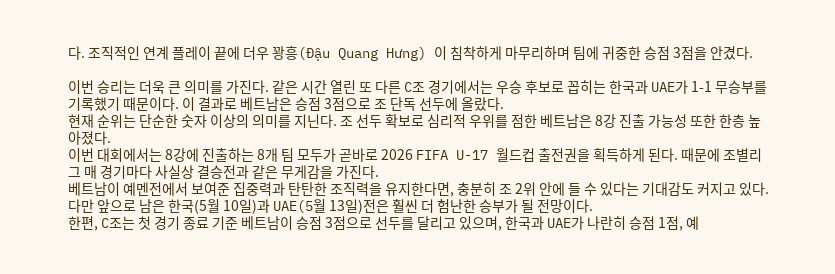다. 조직적인 연계 플레이 끝에 더우 꽝흥(Đậu Quang Hưng) 이 침착하게 마무리하며 팀에 귀중한 승점 3점을 안겼다.

이번 승리는 더욱 큰 의미를 가진다. 같은 시간 열린 또 다른 C조 경기에서는 우승 후보로 꼽히는 한국과 UAE가 1-1 무승부를 기록했기 때문이다. 이 결과로 베트남은 승점 3점으로 조 단독 선두에 올랐다.
현재 순위는 단순한 숫자 이상의 의미를 지닌다. 조 선두 확보로 심리적 우위를 점한 베트남은 8강 진출 가능성 또한 한층 높아졌다.
이번 대회에서는 8강에 진출하는 8개 팀 모두가 곧바로 2026 FIFA U-17 월드컵 출전권을 획득하게 된다. 때문에 조별리그 매 경기마다 사실상 결승전과 같은 무게감을 가진다.
베트남이 예멘전에서 보여준 집중력과 탄탄한 조직력을 유지한다면, 충분히 조 2위 안에 들 수 있다는 기대감도 커지고 있다. 다만 앞으로 남은 한국(5월 10일)과 UAE(5월 13일)전은 훨씬 더 험난한 승부가 될 전망이다.
한편, C조는 첫 경기 종료 기준 베트남이 승점 3점으로 선두를 달리고 있으며, 한국과 UAE가 나란히 승점 1점, 예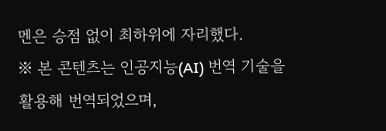멘은 승점 없이 최하위에 자리했다.
※ 본 콘텐츠는 인공지능(AI) 번역 기술을 활용해 번역되었으며,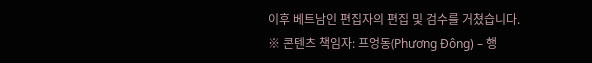이후 베트남인 편집자의 편집 및 검수를 거쳤습니다.
※ 콘텐츠 책임자: 프엉동(Phương Đông) – 행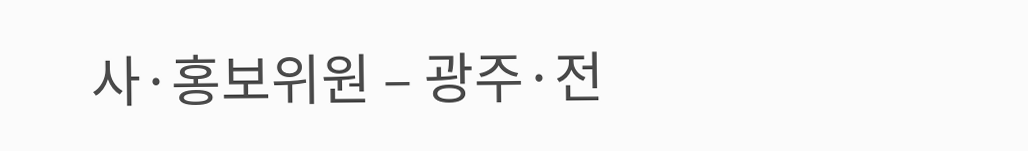사·홍보위원 – 광주·전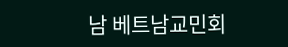남 베트남교민회